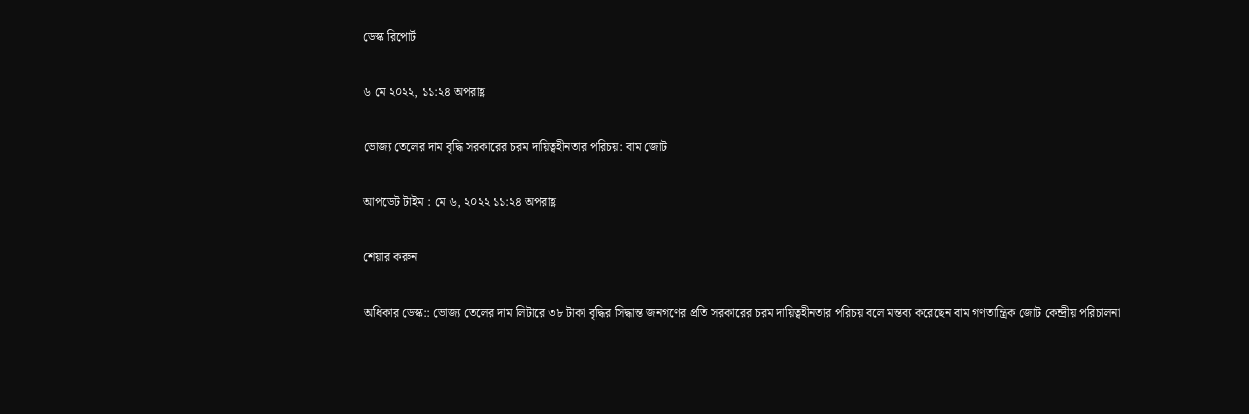ডেস্ক রিপোর্ট

৬ মে ২০২২, ১১:২৪ অপরাহ্ণ

ভোজ্য তেলের দাম বৃদ্ধি সরকারের চরম দায়িত্বহীনতার পরিচয়: বাম জোট

আপডেট টাইম : মে ৬, ২০২২ ১১:২৪ অপরাহ্ণ

শেয়ার করুন

অধিকার ডেস্ক:: ভোজ্য তেলের দাম লিটারে ৩৮ টাকা বৃদ্ধির সিদ্ধান্ত জনগণের প্রতি সরকারের চরম দায়িত্বহীনতার পরিচয় বলে মন্তব্য করেছেন বাম গণতান্ত্রিক জোট কেন্দ্রীয় পরিচালনা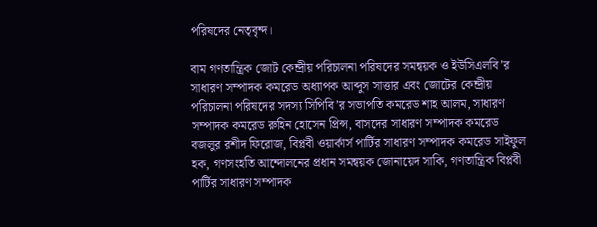পরিষদের নেতৃবৃন্দ।

বাম গণতান্ত্রিক জোট কেন্দ্রীয় পরিচালনা পরিষদের সমন্বয়ক ও ইউসিএলবি’র সাধারণ সম্পাদক কমরেড অধ্যাপক আব্দুস সাত্তার এবং জোটের কেন্দ্রীয় পরিচালনা পরিষদের সদস্য সিপিবি’র সভাপতি কমরেড শাহ আলম, সাধারণ সম্পাদক কমরেড রুহিন হোসেন প্রিন্স, বাসদের সাধারণ সম্পাদক কমরেড বজলুর রশীদ ফিরোজ, বিপ্লবী ওয়ার্কার্স পার্টির সাধারণ সম্পাদক কমরেড সাইফুল হক, গণসংহতি আন্দোলনের প্রধান সমন্বয়ক জোনায়েদ সাকি, গণতান্ত্রিক বিপ্লবী পার্টির সাধারণ সম্পাদক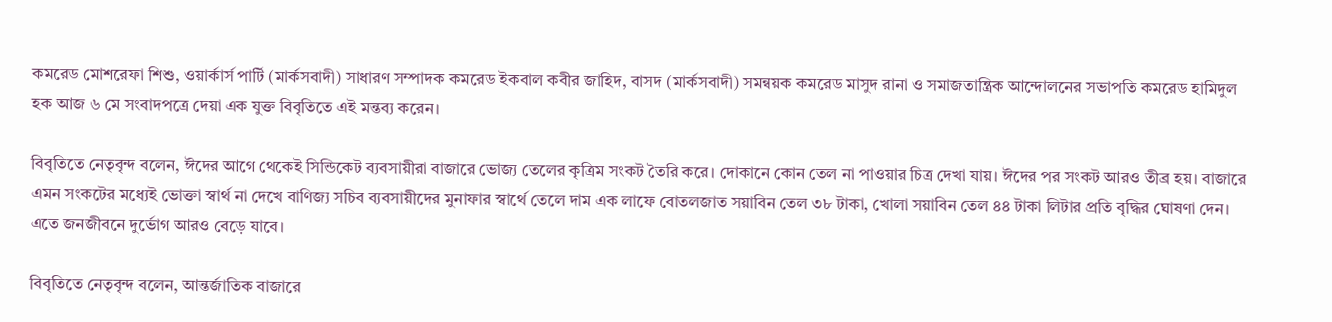কমরেড মোশরেফা শিশু, ওয়ার্কার্স পার্টি (মার্কসবাদী) সাধারণ সম্পাদক কমরেড ইকবাল কবীর জাহিদ, বাসদ (মার্কসবাদী) সমন্বয়ক কমরেড মাসুদ রানা ও সমাজতান্ত্রিক আন্দোলনের সভাপতি কমরেড হামিদুল হক আজ ৬ মে সংবাদপত্রে দেয়া এক যুক্ত বিবৃতিতে এই মন্তব্য করেন।

বিবৃতিতে নেতৃবৃন্দ বলেন, ঈদের আগে থেকেই সিন্ডিকেট ব্যবসায়ীরা বাজারে ভোজ্য তেলের কৃত্রিম সংকট তৈরি করে। দোকানে কোন তেল না পাওয়ার চিত্র দেখা যায়। ঈদের পর সংকট আরও তীব্র হয়। বাজারে এমন সংকটের মধ্যেই ভোক্তা স্বার্থ না দেখে বাণিজ্য সচিব ব্যবসায়ীদের মুনাফার স্বার্থে তেলে দাম এক লাফে বোতলজাত সয়াবিন তেল ৩৮ টাকা, খোলা সয়াবিন তেল ৪৪ টাকা লিটার প্রতি বৃদ্ধির ঘোষণা দেন। এতে জনজীবনে দুর্ভোগ আরও বেড়ে যাবে।

বিবৃতিতে নেতৃবৃন্দ বলেন, আন্তর্জাতিক বাজারে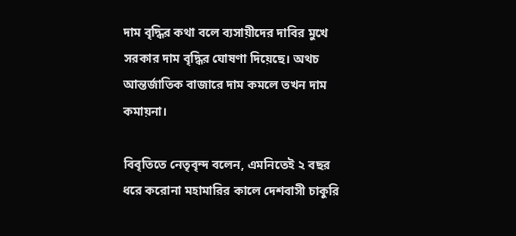দাম বৃদ্ধির কথা বলে ব্যসায়ীদের দাবির মুখে সরকার দাম বৃদ্ধির ঘোষণা দিয়েছে। অথচ আন্তর্জাতিক বাজারে দাম কমলে তখন দাম কমায়না।

বিবৃতিতে নেতৃবৃন্দ বলেন, এমনিতেই ২ বছর ধরে করোনা মহামারির কালে দেশবাসী চাকুরি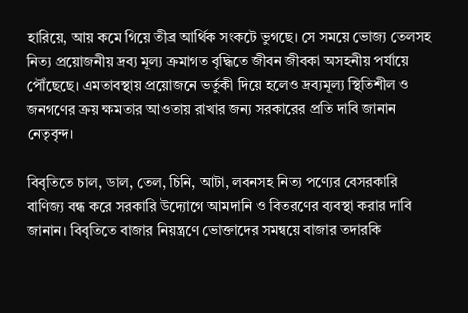হারিয়ে, আয় কমে গিয়ে তীব্র আর্থিক সংকটে ভুগছে। সে সময়ে ভোজ্য তেলসহ নিত্য প্রয়োজনীয় দ্রব্য মূল্য ক্রমাগত বৃদ্ধিতে জীবন জীবকা অসহনীয় পর্যায়ে পৌঁছেছে। এমতাবস্থায় প্রয়োজনে ভর্তুকী দিয়ে হলেও দ্রব্যমূল্য স্থিতিশীল ও জনগণের ক্রয় ক্ষমতার আওতায় রাখার জন্য সরকারের প্রতি দাবি জানান নেতৃবৃন্দ।

বিবৃতিতে চাল, ডাল, তেল, চিনি, আটা, লবনসহ নিত্য পণ্যের বেসরকারি বাণিজ্য বন্ধ করে সরকারি উদ্যোগে আমদানি ও বিতরণের ব্যবস্থা করার দাবি জানান। বিবৃতিতে বাজার নিয়ন্ত্রণে ভোক্তাদের সমন্বয়ে বাজার তদারকি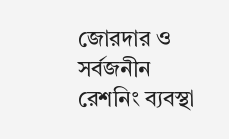জোরদার ও সর্বজনীন রেশনিং ব্যবস্থা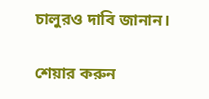চালুরও দাবি জানান।

শেয়ার করুন